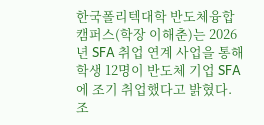한국폴리텍대학 반도체융합캠퍼스(학장 이해춘)는 2026년 SFA 취업 연계 사업을 통해 학생 12명이 반도체 기업 SFA에 조기 취업했다고 밝혔다.
조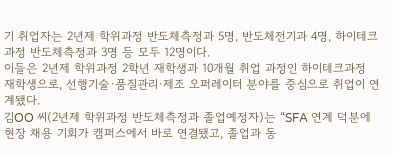기 취업자는 2년제 학위과정 반도체측정과 5명, 반도체전기과 4명, 하이테크과정 반도체측정과 3명 등 모두 12명이다.
이들은 2년제 학위과정 2학년 재학생과 10개월 취업 과정인 하이테크과정 재학생으로, 선행기술·품질관리·제조 오퍼레이터 분야를 중심으로 취업이 연계됐다.
김OO 씨(2년제 학위과정 반도체측정과 졸업예정자)는 “SFA 연계 덕분에 현장 채용 기회가 캠퍼스에서 바로 연결됐고, 졸업과 동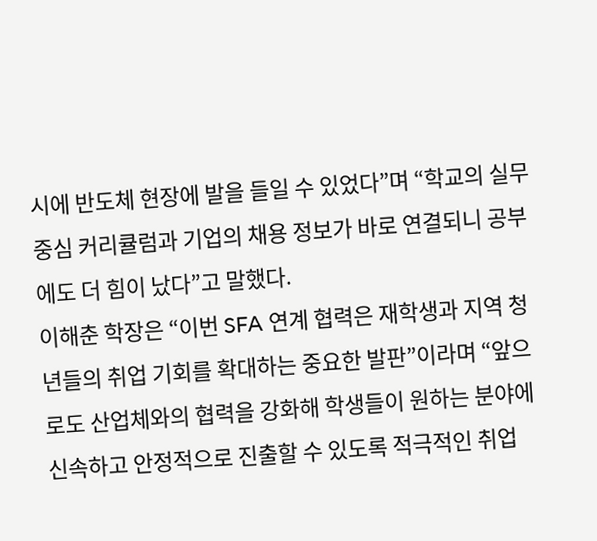시에 반도체 현장에 발을 들일 수 있었다”며 “학교의 실무 중심 커리큘럼과 기업의 채용 정보가 바로 연결되니 공부에도 더 힘이 났다”고 말했다.
이해춘 학장은 “이번 SFA 연계 협력은 재학생과 지역 청년들의 취업 기회를 확대하는 중요한 발판”이라며 “앞으로도 산업체와의 협력을 강화해 학생들이 원하는 분야에 신속하고 안정적으로 진출할 수 있도록 적극적인 취업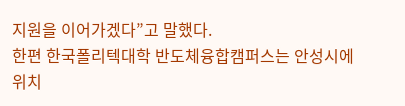지원을 이어가겠다”고 말했다.
한편 한국폴리텍대학 반도체융합캠퍼스는 안성시에 위치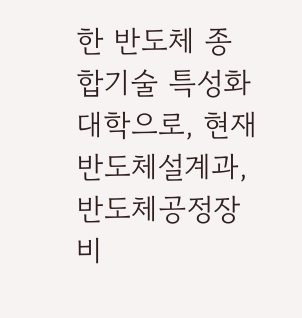한 반도체 종합기술 특성화 대학으로, 현재 반도체설계과, 반도체공정장비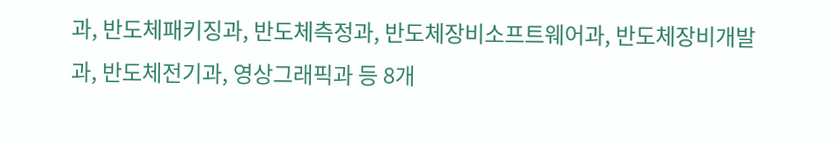과, 반도체패키징과, 반도체측정과, 반도체장비소프트웨어과, 반도체장비개발과, 반도체전기과, 영상그래픽과 등 8개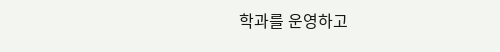학과를 운영하고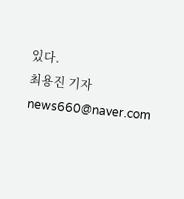있다.
최용진 기자 news660@naver.com